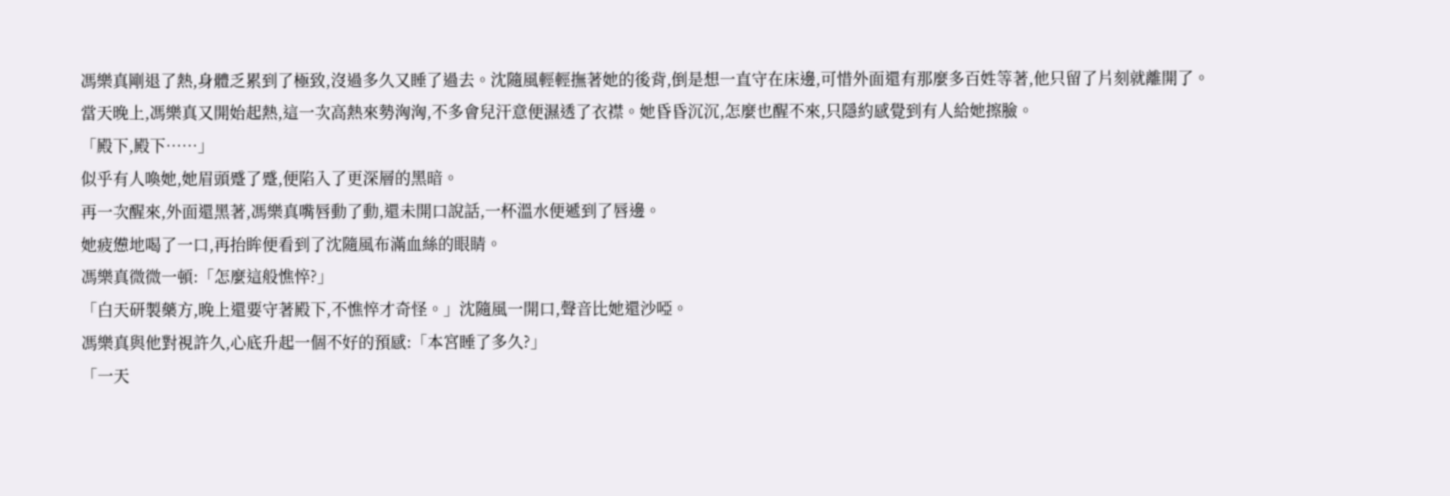馮樂真剛退了熱,身體乏累到了極致,沒過多久又睡了過去。沈隨風輕輕撫著她的後背,倒是想一直守在床邊,可惜外面還有那麼多百姓等著,他只留了片刻就離開了。
當天晚上,馮樂真又開始起熱,這一次高熱來勢洶洶,不多會兒汗意便濕透了衣襟。她昏昏沉沉,怎麼也醒不來,只隱約感覺到有人給她擦臉。
「殿下,殿下……」
似乎有人喚她,她眉頭蹙了蹙,便陷入了更深層的黑暗。
再一次醒來,外面還黑著,馮樂真嘴唇動了動,還未開口說話,一杯溫水便遞到了唇邊。
她疲憊地喝了一口,再抬眸便看到了沈隨風布滿血絲的眼睛。
馮樂真微微一頓:「怎麼這般憔悴?」
「白天研製藥方,晚上還要守著殿下,不憔悴才奇怪。」沈隨風一開口,聲音比她還沙啞。
馮樂真與他對視許久,心底升起一個不好的預感:「本宮睡了多久?」
「一天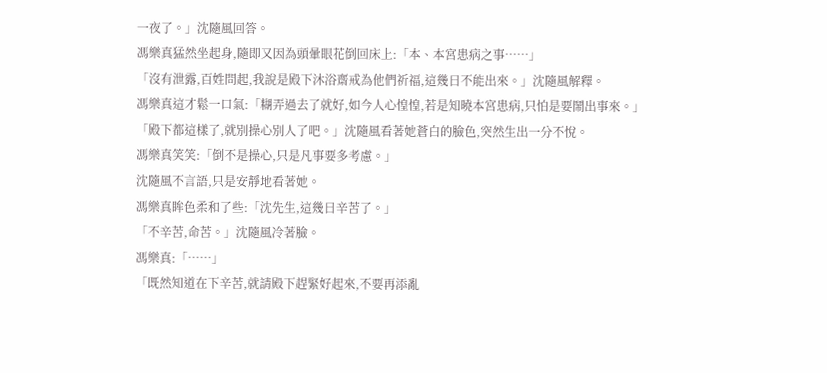一夜了。」沈隨風回答。
馮樂真猛然坐起身,隨即又因為頭暈眼花倒回床上:「本、本宮患病之事……」
「沒有泄露,百姓問起,我說是殿下沐浴齋戒為他們祈福,這幾日不能出來。」沈隨風解釋。
馮樂真這才鬆一口氣:「糊弄過去了就好,如今人心惶惶,若是知曉本宮患病,只怕是要鬧出事來。」
「殿下都這樣了,就別操心別人了吧。」沈隨風看著她蒼白的臉色,突然生出一分不悅。
馮樂真笑笑:「倒不是操心,只是凡事要多考慮。」
沈隨風不言語,只是安靜地看著她。
馮樂真眸色柔和了些:「沈先生,這幾日辛苦了。」
「不辛苦,命苦。」沈隨風冷著臉。
馮樂真:「……」
「既然知道在下辛苦,就請殿下趕緊好起來,不要再添亂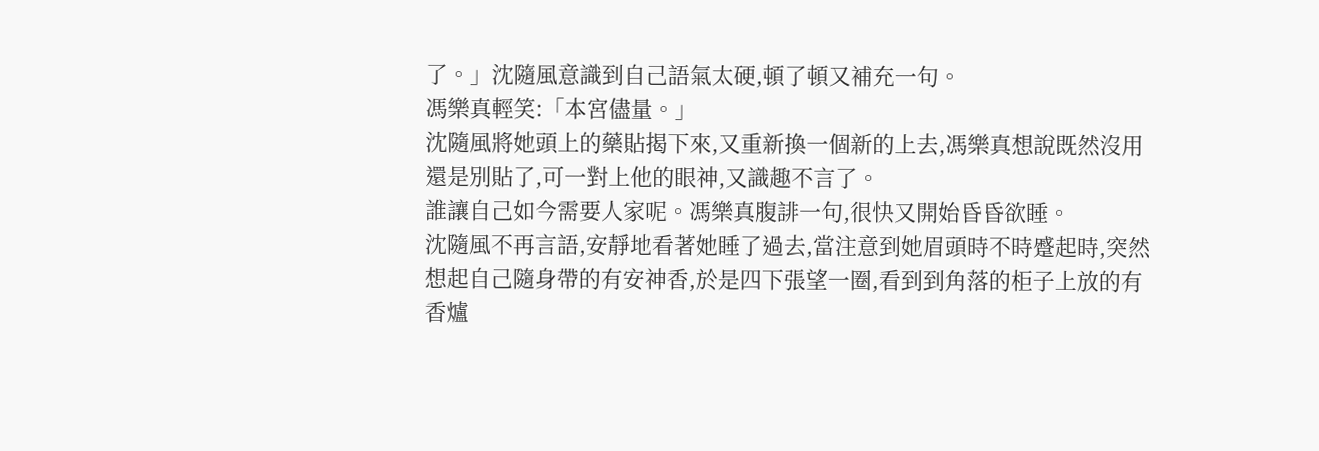了。」沈隨風意識到自己語氣太硬,頓了頓又補充一句。
馮樂真輕笑:「本宮儘量。」
沈隨風將她頭上的藥貼揭下來,又重新換一個新的上去,馮樂真想說既然沒用還是別貼了,可一對上他的眼神,又識趣不言了。
誰讓自己如今需要人家呢。馮樂真腹誹一句,很快又開始昏昏欲睡。
沈隨風不再言語,安靜地看著她睡了過去,當注意到她眉頭時不時蹙起時,突然想起自己隨身帶的有安神香,於是四下張望一圈,看到到角落的柜子上放的有香爐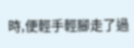時,便輕手輕腳走了過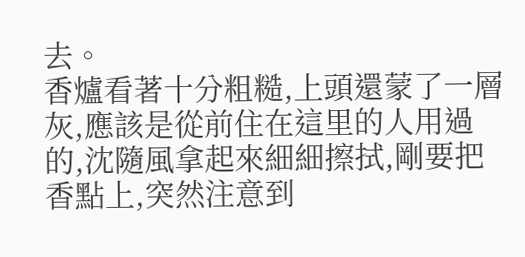去。
香爐看著十分粗糙,上頭還蒙了一層灰,應該是從前住在這里的人用過的,沈隨風拿起來細細擦拭,剛要把香點上,突然注意到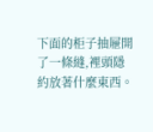下面的柜子抽屜開了一條縫,裡頭隱約放著什麼東西。